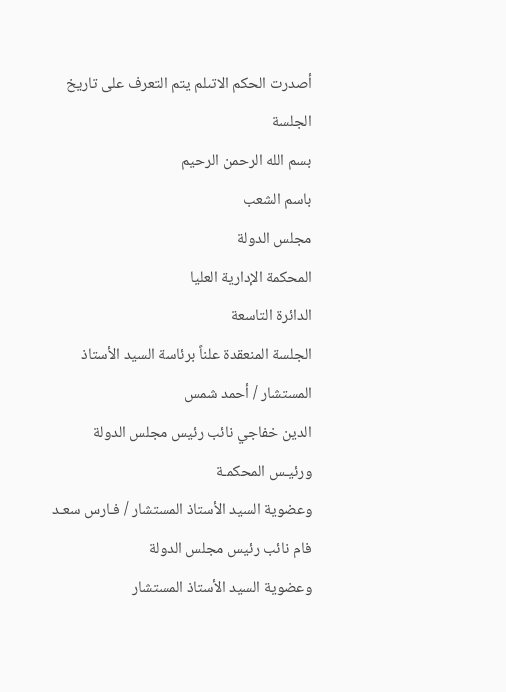أصدرت الحكم الاتىلم يتم التعرف على تاريخ الجلسة
بسم الله الرحمن الرحيم
باسم الشعب
مجلس الدولة
المحكمة الإدارية العليا
الدائرة التاسعة
الجلسة المنعقدة علناً برئاسة السيد الأستاذ المستشار / أحمد شمس
الدين خفاجي نائب رئيس مجلس الدولة
ورئيـس المحكمـة
وعضوية السيد الأستاذ المستشار / فـارس سعـد فام نائب رئيس مجلس الدولة
وعضوية السيد الأستاذ المستشار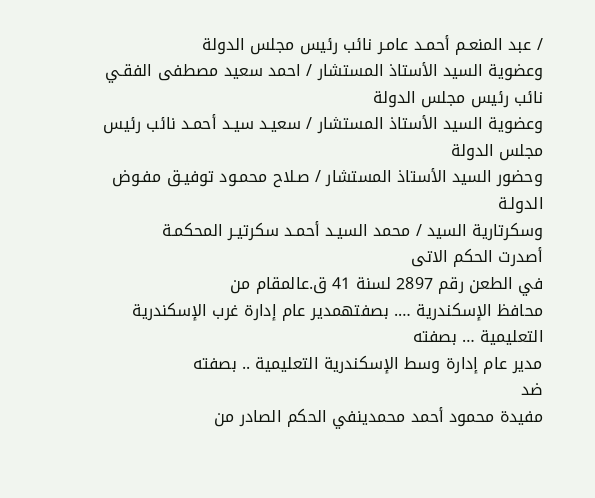/ عبد المنعـم أحمـد عامـر نائب رئيس مجلس الدولة
وعضوية السيد الأستاذ المستشار / احمد سعيد مصطفى الفقـي نائب رئيس مجلس الدولة
وعضوية السيد الأستاذ المستشار / سعيـد سيـد أحمـد نائب رئيس مجلس الدولة
وحضور السيد الأستاذ المستشار / صـلاح محمـود توفيـق مفـوض الدولـة
وسكرتارية السيد / محمد السيـد أحمـد سكرتيـر المحكمـة
أصدرت الحكم الاتى
في الطعن رقم 2897 لسنة 41 ق.عالمقام من
محافظ الإسكندرية …. بصفتهمدير عام إدارة غرب الإسكندرية التعليمية … بصفته
مدير عام إدارة وسط الإسكندرية التعليمية .. بصفته
ضد
مفيدة محمود أحمد محمدينفي الحكم الصادر من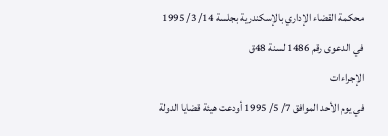محكمة القضاء الإداري بالإسكندرية بجلسة 14/ 3/ 1995 في الدعوى رقم 1486 لسنة 48ق
الإجراءات
في يوم الأحد الموافق 7/ 5/ 1995 أودعت هيئة قضايا الدولة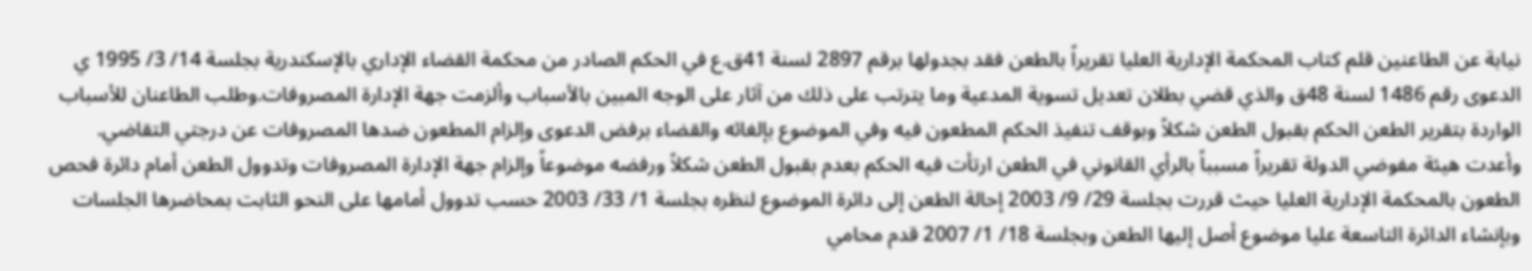نيابة عن الطاعنين قلم كتاب المحكمة الإدارية العليا تقريراً بالطعن فقد بجدولها برقم 2897 لسنة 41ق.ع في الحكم الصادر من محكمة القضاء الإداري بالإسكندرية بجلسة 14/ 3/ 1995 ي الدعوى رقم 1486 لسنة 48ق والذي قضي بطلان تعديل تسوية المدعية وما يترتب على ذلك من آثار على الوجه المبين بالأسباب وألزمت جهة الإدارة المصروفات.وطلب الطاعنان للأسباب الواردة بتقرير الطعن الحكم بقبول الطعن شكلاً وبوقف تنفيذ الحكم المطعون فيه وفي الموضوع بإلغائه والقضاء برفض الدعوى وإلزام المطعون ضدها المصروفات عن درجتي التقاضي.
وأعدت هيئة مفوضي الدولة تقريراً مسبباً بالرأي القانوني في الطعن ارتأت فيه الحكم بعدم بقبول الطعن شكلاً ورفضه موضوعاً وإلزام جهة الإدارة المصروفات وتدوول الطعن أمام دائرة فحص الطعون بالمحكمة الإدارية العليا حيث قررت بجلسة 29/ 9/ 2003 إحالة الطعن إلى دائرة الموضوع لنظره بجلسة 1/ 33/ 2003 حسب تدوول أمامها على النحو الثابت بمحاضرها الجلسات وبإنشاء الدائرة التاسعة عليا موضوع أصل إليها الطعن وبجلسة 18/ 1/ 2007 قدم محامي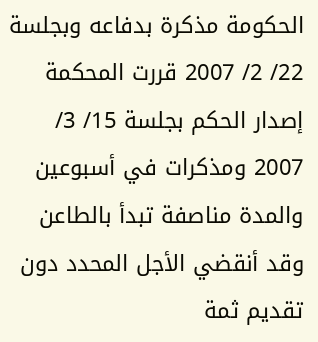الحكومة مذكرة بدفاعه وبجلسة 22/ 2/ 2007 قررت المحكمة إصدار الحكم بجلسة 15/ 3/ 2007 ومذكرات في أسبوعين والمدة مناصفة تبدأ بالطاعن وقد أنقضي الأجل المحدد دون تقديم ثمة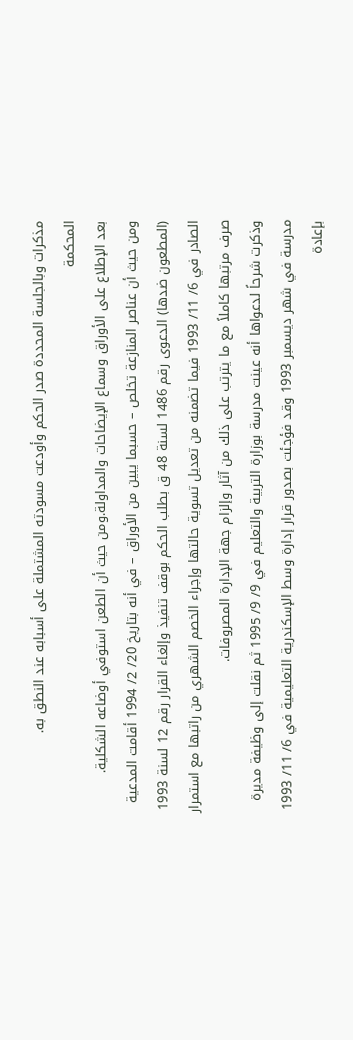مذكرات وبالجلسة المحددة صدر الحكم وأودعت مسودته المشتملة على أسبابه عند النطق به.
المحكمة
بعد الإطلاع على الأوراق وسماع الإيضاحات والمداولة.ومن حيث أن الطعن استوفي أوضاعه الشكلية.
ومن حيث أن عناصر المنازعة تخلص – حسبما يبين من الأوراق – في أنه بتاريخ 20/ 2/ 1994 أقامت المدعية (المطعون ضدها) الدعوى رقم 1486 لسنة 48 ق بطلب الحكم بوقف تنفيذ وإلغاء القرار رقم 12 لسنة 1993 الصادر في 6/ 11/ 1993 فيما تضمنه من تعديل تسوية حالتها وإجراء الخصم الشهري من راتبها مع استمرار صرف مرتبها كاملاً مع ما يترتب على ذلك من آثار وإلزام جهة الإدارة المصروفات.
وذكرت شرحاً لدعواها أنه عينت مدرسة بوزارة التربية والتعليم في 9/ 9/ 1995 ثم نقلت إلى وظيفة مديرة مدرسة في شهر ديسمبر 1993 وقد فؤجئت بصدور قرار إدارة وسط الإسكندرية التعليمية في 6/ 11/ 1993 بإعادة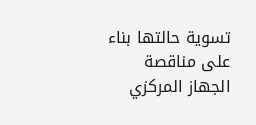تسوية حالتها بناء على مناقصة الجهاز المركزي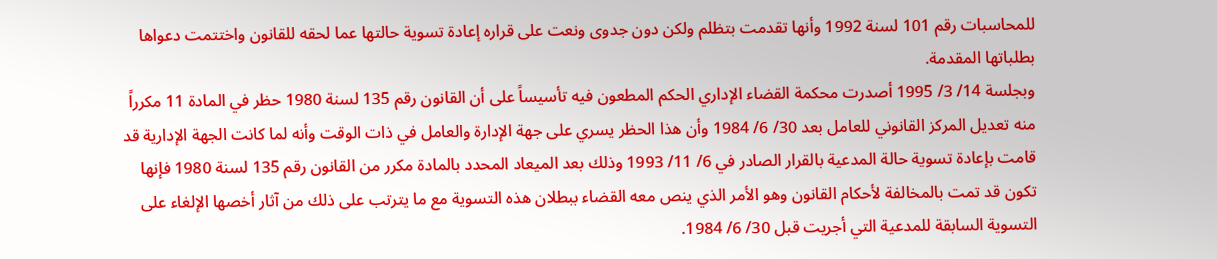للمحاسبات رقم 101 لسنة 1992 وأنها تقدمت بتظلم ولكن دون جدوى ونعت على قراره إعادة تسوية حالتها عما لحقه للقانون واختتمت دعواها بطلباتها المقدمة.
وبجلسة 14/ 3/ 1995 أصدرت محكمة القضاء الإداري الحكم المطعون فيه تأسيساً على أن القانون رقم 135 لسنة 1980 حظر في المادة 11 مكرراً منه تعديل المركز القانوني للعامل بعد 30/ 6/ 1984 وأن هذا الحظر يسري على جهة الإدارة والعامل في ذات الوقت وأنه لما كانت الجهة الإدارية قد قامت بإعادة تسوية حالة المدعية بالقرار الصادر في 6/ 11/ 1993 وذلك بعد الميعاد المحدد بالمادة مكرر من القانون رقم 135 لسنة 1980 فإنها تكون قد تمت بالمخالفة لأحكام القانون وهو الأمر الذي ينص معه القضاء ببطلان هذه التسوية مع ما يترتب على ذلك من آثار أخصها الإلغاء على التسوية السابقة للمدعية التي أجريت قبل 30/ 6/ 1984.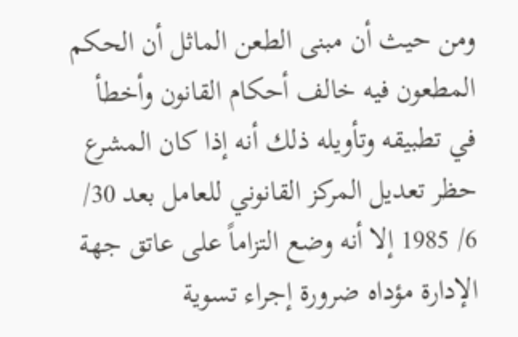ومن حيث أن مبنى الطعن الماثل أن الحكم المطعون فيه خالف أحكام القانون وأخطأ في تطبيقه وتأويله ذلك أنه إذا كان المشرع حظر تعديل المركز القانوني للعامل بعد 30/ 6/ 1985 إلا أنه وضع التزاماً على عاتق جهة الإدارة مؤداه ضرورة إجراء تسوية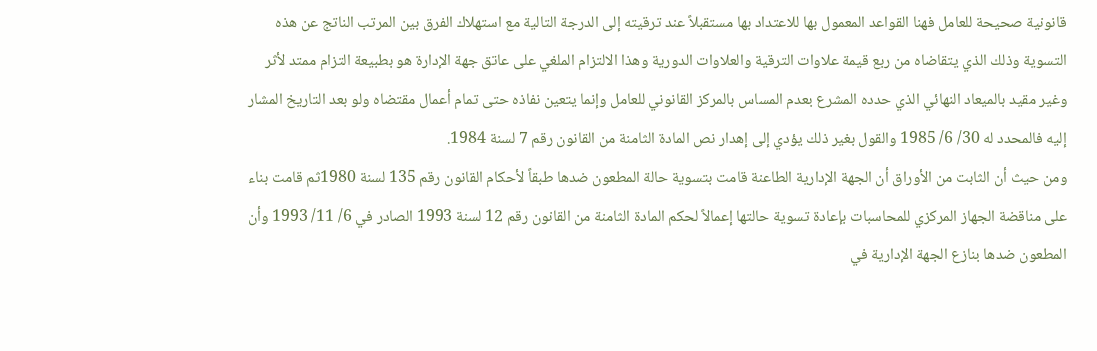قانونية صحيحة للعامل فهنا القواعد المعمول بها للاعتداد بها مستقبلاً عند ترقيته إلى الدرجة التالية مع استهلاك الفرق بين المرتب الناتج عن هذه التسوية وذلك الذي يتقاضاه من ربع قيمة علاوات الترقية والعلاوات الدورية وهذا الالتزام الملغي على عاتق جهة الإدارة هو بطبيعة التزام ممتد لأثر وغير مقيد بالميعاد النهائي الذي حدده المشرع بعدم المساس بالمركز القانوني للعامل وإنما يتعين نفاذه حتى تمام أعمال مقتضاه ولو بعد التاريخ المشار إليه فالمحدد له 30/ 6/ 1985 والقول بغير ذلك يؤدي إلى إهدار نص المادة الثامنة من القانون رقم 7 لسنة 1984.
ومن حيث أن الثابت من الأوراق أن الجهة الإدارية الطاعنة قامت بتسوية حالة المطعون ضدها طبقاً لأحكام القانون رقم 135 لسنة 1980ثم قامت بناء على مناقضة الجهاز المركزي للمحاسبات بإعادة تسوية حالتها إعمالاً لحكم المادة الثامنة من القانون رقم 12 لسنة 1993 الصادر في 6/ 11/ 1993 وأن المطعون ضدها بنازع الجهة الإدارية في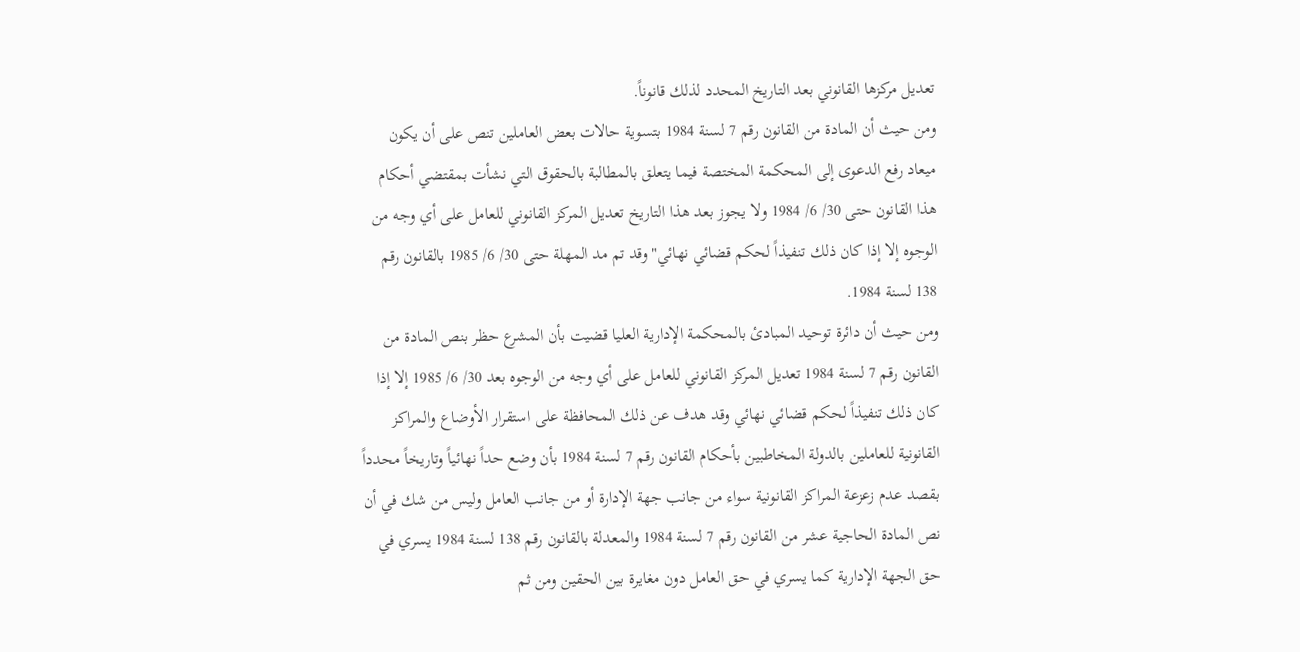تعديل مركزها القانوني بعد التاريخ المحدد لذلك قانوناً.
ومن حيث أن المادة من القانون رقم 7 لسنة 1984 بتسوية حالات بعض العاملين تنص على أن يكون ميعاد رفع الدعوى إلى المحكمة المختصة فيما يتعلق بالمطالبة بالحقوق التي نشأت بمقتضي أحكام هذا القانون حتى 30/ 6/ 1984 ولا يجوز بعد هذا التاريخ تعديل المركز القانوني للعامل على أي وجه من الوجوه إلا إذا كان ذلك تنفيذاً لحكم قضائي نهائي" وقد تم مد المهلة حتى 30/ 6/ 1985 بالقانون رقم 138 لسنة 1984.
ومن حيث أن دائرة توحيد المبادئ بالمحكمة الإدارية العليا قضيت بأن المشرع حظر بنص المادة من القانون رقم 7 لسنة 1984 تعديل المركز القانوني للعامل على أي وجه من الوجوه بعد 30/ 6/ 1985 إلا إذا كان ذلك تنفيذاً لحكم قضائي نهائي وقد هدف عن ذلك المحافظة على استقرار الأوضاع والمراكز القانونية للعاملين بالدولة المخاطبين بأحكام القانون رقم 7 لسنة 1984 بأن وضع حداً نهائياً وتاريخاً محدداً بقصد عدم زعزعة المراكز القانونية سواء من جانب جهة الإدارة أو من جانب العامل وليس من شك في أن نص المادة الحاجية عشر من القانون رقم 7 لسنة 1984 والمعدلة بالقانون رقم 138 لسنة 1984 يسري في حق الجهة الإدارية كما يسري في حق العامل دون مغايرة بين الحقين ومن ثم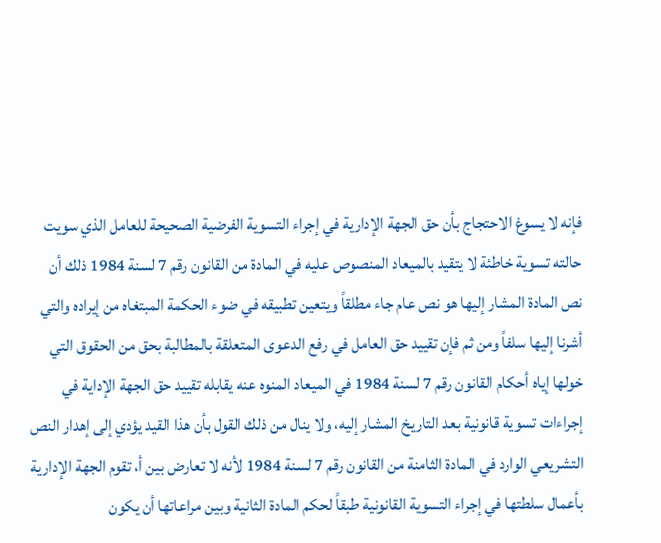فإنه لا يسوغ الاحتجاج بأن حق الجهة الإدارية في إجراء التسوية الفرضية الصحيحة للعامل الذي سويت حالته تسوية خاطئة لا يتقيد بالميعاد المنصوص عليه في المادة من القانون رقم 7 لسنة 1984 ذلك أن نص المادة المشار إليها هو نص عام جاء مطلقاً ويتعين تطبيقه في ضوء الحكمة المبتغاه من إيراده والتي أشرنا إليها سلفاً ومن ثم فإن تقييد حق العامل في رفع الدعوى المتعلقة بالمطالبة بحق من الحقوق التي خولها إياه أحكام القانون رقم 7 لسنة 1984 في الميعاد المنوه عنه يقابله تقييد حق الجهة الإداية في إجراءات تسوية قانونية بعد التاريخ المشار إليه، ولا ينال من ذلك القول بأن هذا القيد يؤدي إلى إهدار النص التشريعي الوارد في المادة الثامنة من القانون رقم 7 لسنة 1984 لأنه لا تعارض بين أ، تقوم الجهة الإدارية بأعمال سلطتها في إجراء التسوية القانونية طبقاً لحكم المادة الثانية وبين مراعاتها أن يكون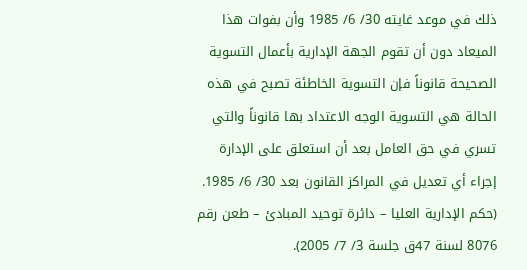ذلك في موعد غايته 30/ 6/ 1985 وأن بفوات هذا الميعاد دون أن تقوم الجهة الإدارية بأعمال التسوية الصحيحة قانوناً فإن التسوية الخاطئة تصبح في هذه الحالة هي التسوية الوجه الاعتداد بها قانوناً والتي تسري في حق العامل بعد أن استعلق على الإدارة إجراء أي تعديل في المراكز القانون بعد 30/ 6/ 1985. (حكم الإدارية العليا – دائرة توحيد المبادئ – طعن رقم 8076 لسنة 47ق جلسة 3/ 7/ 2005).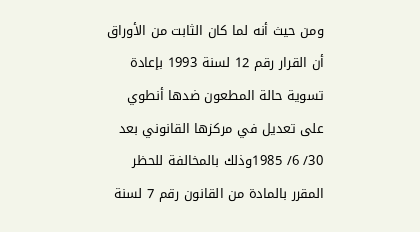ومن حيث أنه لما كان الثابت من الأوراق أن القرار رقم 12 لسنة 1993 بإعادة تسوية حالة المطعون ضدها أنطوي على تعديل في مركزها القانوني بعد 30/ 6/ 1985وذلك بالمخالفة للحظر المقرر بالمادة من القانون رقم 7 لسنة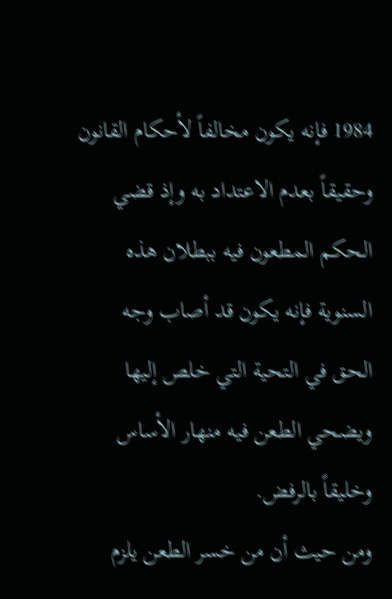1984 فإنه يكون مخالفاً لأحكام القانون وحقيقاً بعدم الاعتداد به وإذ قضي الحكم المطعون فيه ببطلان هذه السنوية فإنه يكون قد أصاب وجه الحق في التحية التي خلص إليها ويضحي الطعن فيه منهار الأساس وخليقاً بالرفض.
ومن حيث أن من خسر الطعن يلزم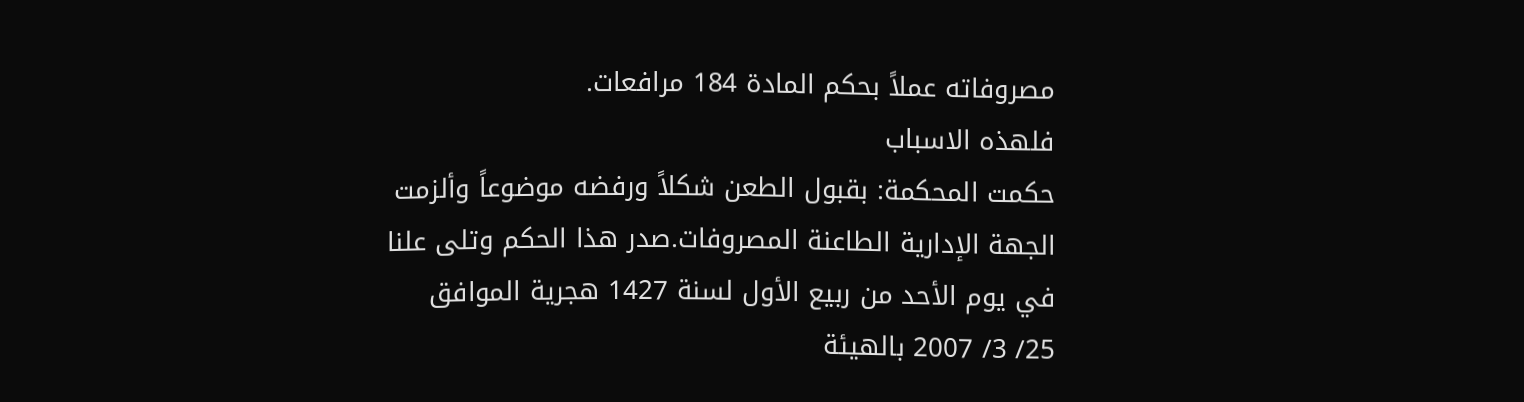مصروفاته عملاً بحكم المادة 184 مرافعات.
فلهذه الاسباب
حكمت المحكمة: بقبول الطعن شكلاً ورفضه موضوعاً وألزمت الجهة الإدارية الطاعنة المصروفات.صدر هذا الحكم وتلى علنا في يوم الأحد من ربيع الأول لسنة 1427 هجرية الموافق 25/ 3/ 2007 بالهيئة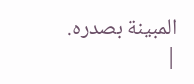المبينة بصدره.
|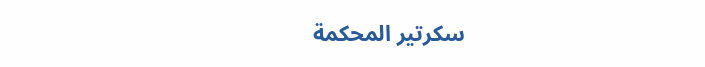سكرتير المحكمة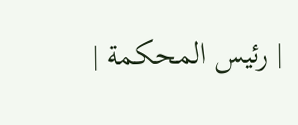| رئيس المحكمة |